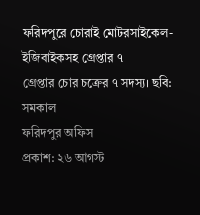ফরিদপুরে চোরাই মোটরসাইকেল-ইজিবাইকসহ গ্রেপ্তার ৭
গ্রেপ্তার চোর চক্রের ৭ সদস্য। ছবি: সমকাল
ফরিদপুর অফিস
প্রকাশ: ২৬ আগস্ট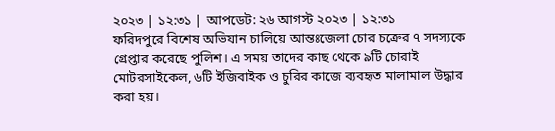২০২৩ | ১২:৩১ | আপডেট: ২৬ আগস্ট ২০২৩ | ১২:৩১
ফরিদপুরে বিশেষ অভিযান চালিয়ে আন্তঃজেলা চোর চক্রের ৭ সদস্যকে গ্রেপ্তার করেছে পুলিশ। এ সময় তাদের কাছ থেকে ৯টি চোরাই মোটরসাইকেল, ৬টি ইজিবাইক ও চুরির কাজে ব্যবহৃত মালামাল উদ্ধার করা হয়।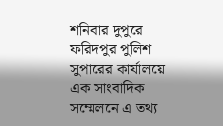শনিবার দুপুরে ফরিদপুর পুলিশ সুপারের কার্যালয়ে এক সাংবাদিক সম্মেলনে এ তথ্য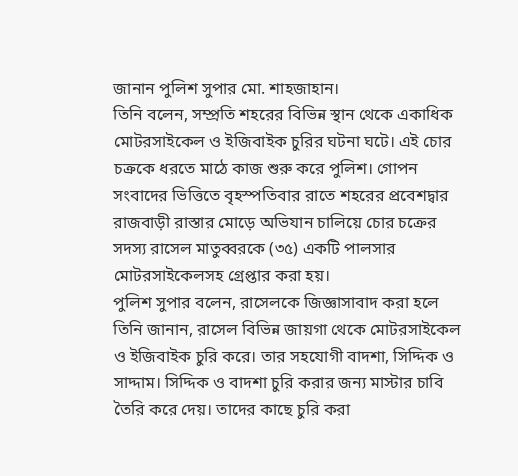জানান পুলিশ সুপার মো. শাহজাহান।
তিনি বলেন, সম্প্রতি শহরের বিভিন্ন স্থান থেকে একাধিক মোটরসাইকেল ও ইজিবাইক চুরির ঘটনা ঘটে। এই চোর চক্রকে ধরতে মাঠে কাজ শুরু করে পুলিশ। গোপন সংবাদের ভিত্তিতে বৃহস্পতিবার রাতে শহরের প্রবেশদ্বার রাজবাড়ী রাস্তার মোড়ে অভিযান চালিয়ে চোর চক্রের সদস্য রাসেল মাতুব্বরকে (৩৫) একটি পালসার মোটরসাইকেলসহ গ্রেপ্তার করা হয়।
পুলিশ সুপার বলেন, রাসেলকে জিজ্ঞাসাবাদ করা হলে তিনি জানান, রাসেল বিভিন্ন জায়গা থেকে মোটরসাইকেল ও ইজিবাইক চুরি করে। তার সহযোগী বাদশা, সিদ্দিক ও সাদ্দাম। সিদ্দিক ও বাদশা চুরি করার জন্য মাস্টার চাবি তৈরি করে দেয়। তাদের কাছে চুরি করা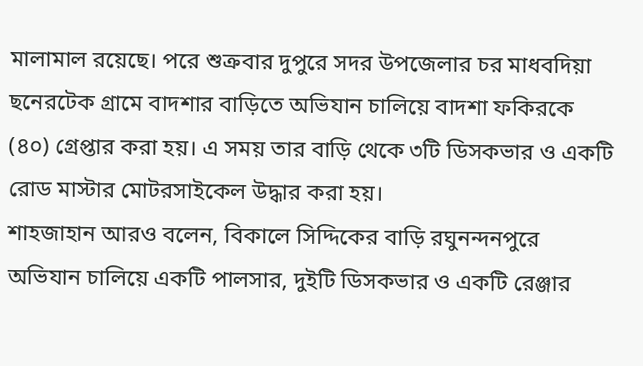মালামাল রয়েছে। পরে শুক্রবার দুপুরে সদর উপজেলার চর মাধবদিয়া ছনেরটেক গ্রামে বাদশার বাড়িতে অভিযান চালিয়ে বাদশা ফকিরকে (৪০) গ্রেপ্তার করা হয়। এ সময় তার বাড়ি থেকে ৩টি ডিসকভার ও একটি রোড মাস্টার মোটরসাইকেল উদ্ধার করা হয়।
শাহজাহান আরও বলেন, বিকালে সিদ্দিকের বাড়ি রঘুনন্দনপুরে অভিযান চালিয়ে একটি পালসার, দুইটি ডিসকভার ও একটি রেঞ্জার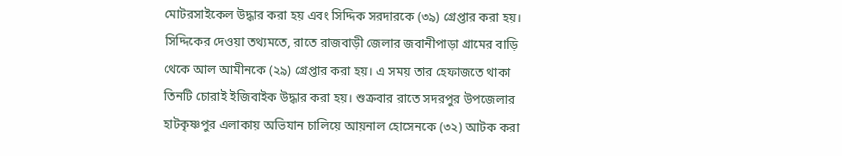মোটরসাইকেল উদ্ধার করা হয় এবং সিদ্দিক সরদারকে (৩৯) গ্রেপ্তার করা হয়। সিদ্দিকের দেওয়া তথ্যমতে, রাতে রাজবাড়ী জেলার জবানীপাড়া গ্রামের বাড়ি থেকে আল আমীনকে (২৯) গ্রেপ্তার করা হয়। এ সময় তার হেফাজতে থাকা তিনটি চোরাই ইজিবাইক উদ্ধার করা হয়। শুক্রবার রাতে সদরপুর উপজেলার হাটকৃষ্ণপুর এলাকায় অভিযান চালিয়ে আয়নাল হোসেনকে (৩২) আটক করা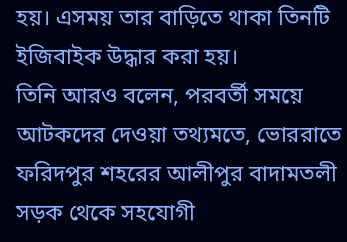হয়। এসময় তার বাড়িতে থাকা তিনটি ইজিবাইক উদ্ধার করা হয়।
তিনি আরও বলেন, পরবর্তী সময়ে আটকদের দেওয়া তথ্যমতে, ভোররাতে ফরিদপুর শহরের আলীপুর বাদামতলী সড়ক থেকে সহযোগী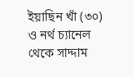ইয়াছিন খাঁ (৩০) ও নর্থ চ্যানেল থেকে সাদ্দাম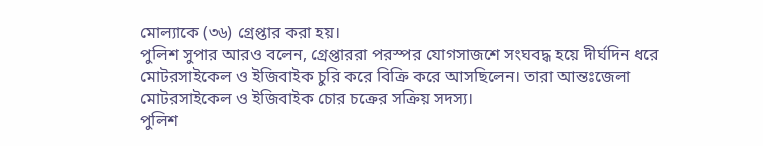মোল্যাকে (৩৬) গ্রেপ্তার করা হয়।
পুলিশ সুপার আরও বলেন, গ্রেপ্তাররা পরস্পর যোগসাজশে সংঘবদ্ধ হয়ে দীর্ঘদিন ধরে মোটরসাইকেল ও ইজিবাইক চুরি করে বিক্রি করে আসছিলেন। তারা আন্তঃজেলা মোটরসাইকেল ও ইজিবাইক চোর চক্রের সক্রিয় সদস্য।
পুলিশ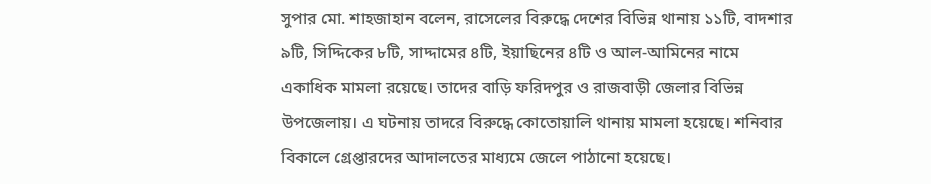সুপার মো. শাহজাহান বলেন, রাসেলের বিরুদ্ধে দেশের বিভিন্ন থানায় ১১টি, বাদশার ৯টি, সিদ্দিকের ৮টি, সাদ্দামের ৪টি, ইয়াছিনের ৪টি ও আল-আমিনের নামে একাধিক মামলা রয়েছে। তাদের বাড়ি ফরিদপুর ও রাজবাড়ী জেলার বিভিন্ন উপজেলায়। এ ঘটনায় তাদরে বিরুদ্ধে কোতোয়ালি থানায় মামলা হয়েছে। শনিবার বিকালে গ্রেপ্তারদের আদালতের মাধ্যমে জেলে পাঠানো হয়েছে।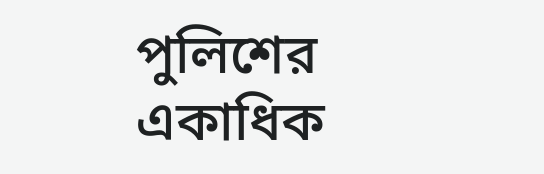পুলিশের একাধিক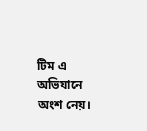টিম এ অভিযানে অংশ নেয়।